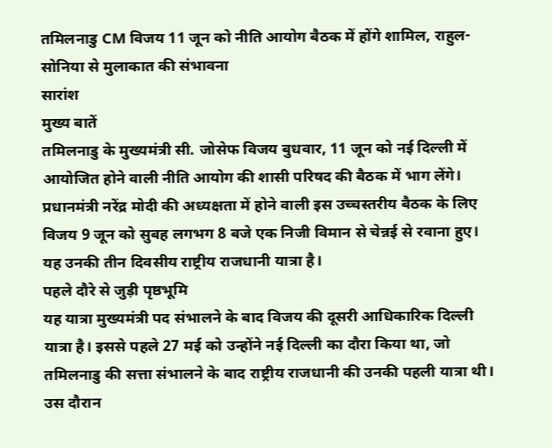तमिलनाडु CM विजय 11 जून को नीति आयोग बैठक में होंगे शामिल, राहुल-सोनिया से मुलाकात की संभावना
सारांश
मुख्य बातें
तमिलनाडु के मुख्यमंत्री सी. जोसेफ विजय बुधवार, 11 जून को नई दिल्ली में आयोजित होने वाली नीति आयोग की शासी परिषद की बैठक में भाग लेंगे। प्रधानमंत्री नरेंद्र मोदी की अध्यक्षता में होने वाली इस उच्चस्तरीय बैठक के लिए विजय 9 जून को सुबह लगभग 8 बजे एक निजी विमान से चेन्नई से रवाना हुए। यह उनकी तीन दिवसीय राष्ट्रीय राजधानी यात्रा है।
पहले दौरे से जुड़ी पृष्ठभूमि
यह यात्रा मुख्यमंत्री पद संभालने के बाद विजय की दूसरी आधिकारिक दिल्ली यात्रा है। इससे पहले 27 मई को उन्होंने नई दिल्ली का दौरा किया था, जो तमिलनाडु की सत्ता संभालने के बाद राष्ट्रीय राजधानी की उनकी पहली यात्रा थी। उस दौरान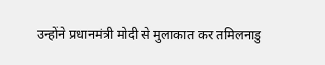उन्होंने प्रधानमंत्री मोदी से मुलाकात कर तमिलनाडु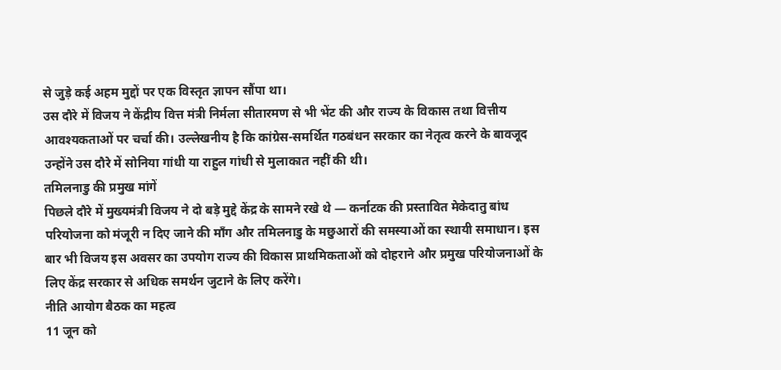से जुड़े कई अहम मुद्दों पर एक विस्तृत ज्ञापन सौंपा था।
उस दौरे में विजय ने केंद्रीय वित्त मंत्री निर्मला सीतारमण से भी भेंट की और राज्य के विकास तथा वित्तीय आवश्यकताओं पर चर्चा की। उल्लेखनीय है कि कांग्रेस-समर्थित गठबंधन सरकार का नेतृत्व करने के बावजूद उन्होंने उस दौरे में सोनिया गांधी या राहुल गांधी से मुलाकात नहीं की थी।
तमिलनाडु की प्रमुख मांगें
पिछले दौरे में मुख्यमंत्री विजय ने दो बड़े मुद्दे केंद्र के सामने रखे थे — कर्नाटक की प्रस्तावित मेकेदातु बांध परियोजना को मंजूरी न दिए जाने की माँग और तमिलनाडु के मछुआरों की समस्याओं का स्थायी समाधान। इस बार भी विजय इस अवसर का उपयोग राज्य की विकास प्राथमिकताओं को दोहराने और प्रमुख परियोजनाओं के लिए केंद्र सरकार से अधिक समर्थन जुटाने के लिए करेंगे।
नीति आयोग बैठक का महत्व
11 जून को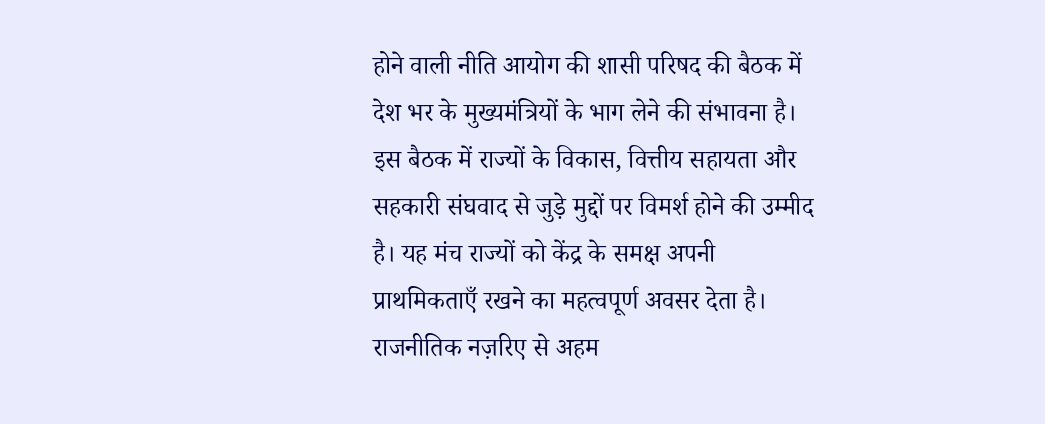होने वाली नीति आयोग की शासी परिषद की बैठक में देश भर के मुख्यमंत्रियों के भाग लेने की संभावना है। इस बैठक में राज्यों के विकास, वित्तीय सहायता और सहकारी संघवाद से जुड़े मुद्दों पर विमर्श होने की उम्मीद है। यह मंच राज्यों को केंद्र के समक्ष अपनी प्राथमिकताएँ रखने का महत्वपूर्ण अवसर देता है।
राजनीतिक नज़रिए से अहम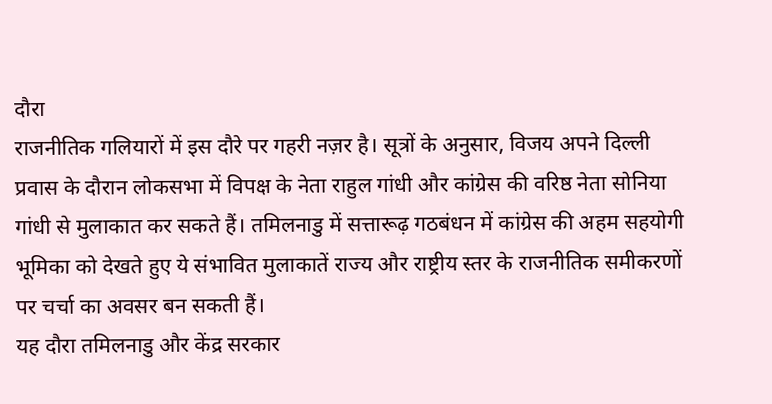दौरा
राजनीतिक गलियारों में इस दौरे पर गहरी नज़र है। सूत्रों के अनुसार, विजय अपने दिल्ली प्रवास के दौरान लोकसभा में विपक्ष के नेता राहुल गांधी और कांग्रेस की वरिष्ठ नेता सोनिया गांधी से मुलाकात कर सकते हैं। तमिलनाडु में सत्तारूढ़ गठबंधन में कांग्रेस की अहम सहयोगी भूमिका को देखते हुए ये संभावित मुलाकातें राज्य और राष्ट्रीय स्तर के राजनीतिक समीकरणों पर चर्चा का अवसर बन सकती हैं।
यह दौरा तमिलनाडु और केंद्र सरकार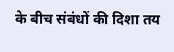के बीच संबंधों की दिशा तय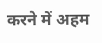करने में अहम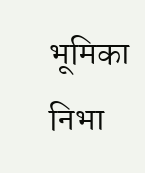भूमिका निभा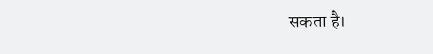सकता है।